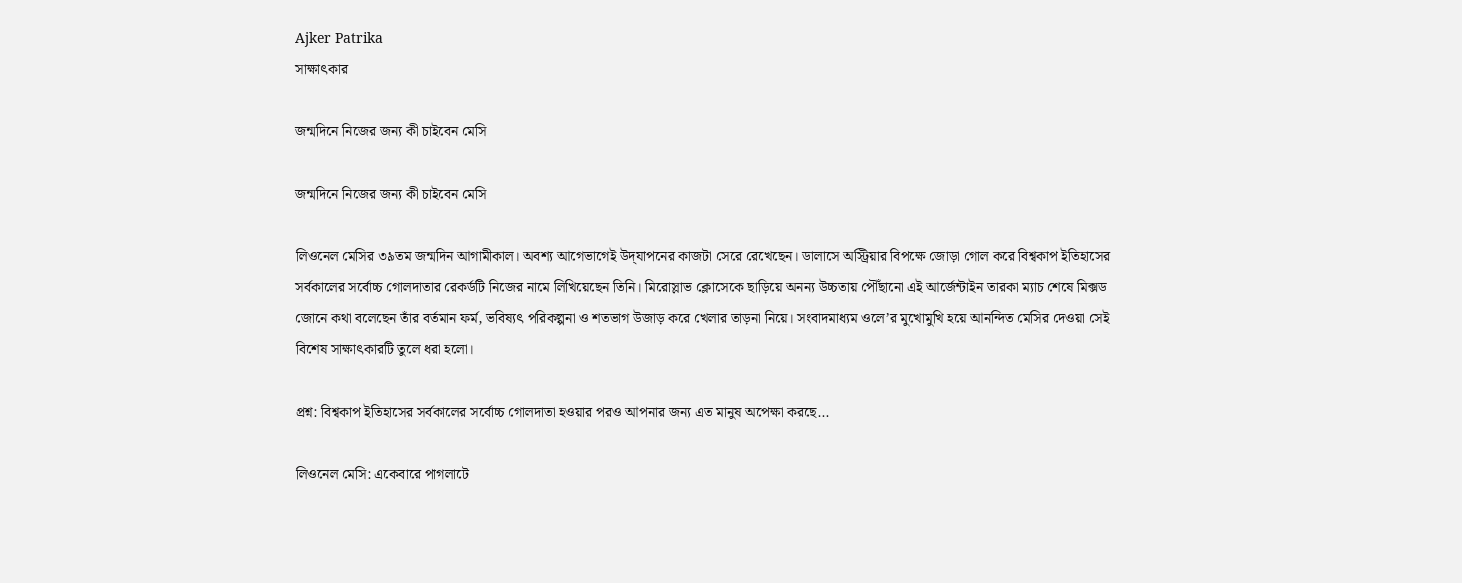Ajker Patrika
সাক্ষাৎকার

জন্মদিনে নিজের জন্য কী চাইবেন মেসি

জন্মদিনে নিজের জন্য কী চাইবেন মেসি

লিওনেল মেসির ৩৯তম জন্মদিন আগামীকাল। অবশ্য আগেভাগেই উদ্‌যাপনের কাজটা সেরে রেখেছেন। ডালাসে অস্ট্রিয়ার বিপক্ষে জোড়া গোল করে বিশ্বকাপ ইতিহাসের সর্বকালের সর্বোচ্চ গোলদাতার রেকর্ডটি নিজের নামে লিখিয়েছেন তিনি। মিরোস্লাভ ক্লোসেকে ছাড়িয়ে অনন্য উচ্চতায় পৌঁছানো এই আর্জেন্টাইন তারকা ম্যাচ শেষে মিক্সড জোনে কথা বলেছেন তাঁর বর্তমান ফর্ম, ভবিষ্যৎ পরিকল্পনা ও শতভাগ উজাড় করে খেলার তাড়না নিয়ে। সংবাদমাধ্যম ওলে’র মুখোমুখি হয়ে আনন্দিত মেসির দেওয়া সেই বিশেষ সাক্ষাৎকারটি তুলে ধরা হলো।

প্রশ্ন: বিশ্বকাপ ইতিহাসের সর্বকালের সর্বোচ্চ গোলদাতা হওয়ার পরও আপনার জন্য এত মানুষ অপেক্ষা করছে...

লিওনেল মেসি: একেবারে পাগলাটে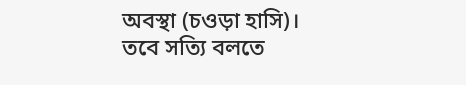অবস্থা (চওড়া হাসি)। তবে সত্যি বলতে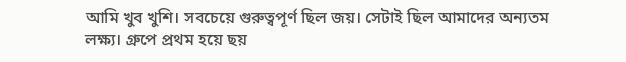আমি খুব খুশি। সবচেয়ে গুরুত্বপূর্ণ ছিল জয়। সেটাই ছিল আমাদের অন্যতম লক্ষ্য। গ্রুপে প্রথম হয়ে ছয়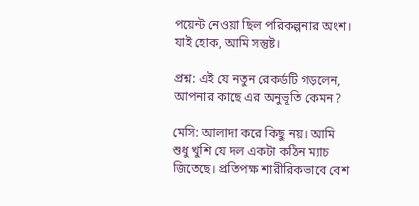পয়েন্ট নেওয়া ছিল পরিকল্পনার অংশ। যাই হোক, আমি সন্তুষ্ট।

প্রশ্ন: এই যে নতুন রেকর্ডটি গড়লেন, আপনার কাছে এর অনুভূতি কেমন?

মেসি: আলাদা করে কিছু নয়। আমি শুধু খুশি যে দল একটা কঠিন ম্যাচ জিতেছে। প্রতিপক্ষ শারীরিকভাবে বেশ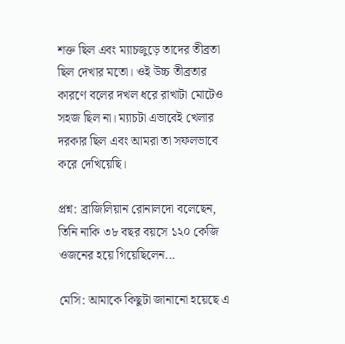শক্ত ছিল এবং ম্যাচজুড়ে তাদের তীব্রতা ছিল দেখার মতো। ওই উচ্চ তীব্রতার কারণে বলের দখল ধরে রাখাটা মোটেও সহজ ছিল না। ম্যাচটা এভাবেই খেলার দরকার ছিল এবং আমরা তা সফলভাবে করে দেখিয়েছি।

প্রশ্ন: ব্রাজিলিয়ান রোনালদো বলেছেন, তিনি নাকি ৩৮ বছর বয়সে ১২০ কেজি ওজনের হয়ে গিয়েছিলেন...

মেসি: আমাকে কিছুটা জানানো হয়েছে এ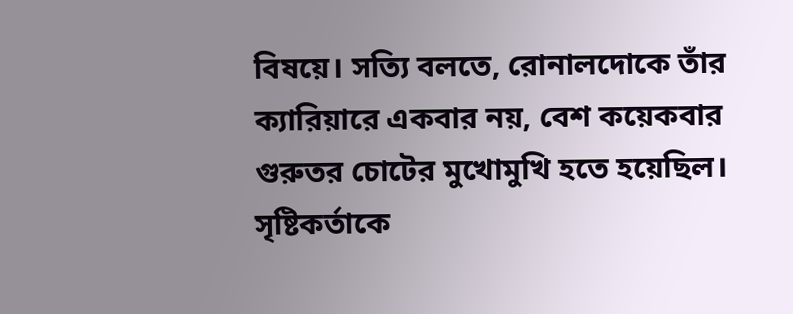বিষয়ে। সত্যি বলতে, রোনালদোকে তাঁর ক্যারিয়ারে একবার নয়, বেশ কয়েকবার গুরুতর চোটের মুখোমুখি হতে হয়েছিল। সৃষ্টিকর্তাকে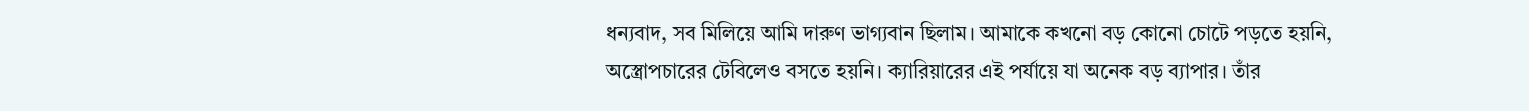ধন্যবাদ, সব মিলিয়ে আমি দারুণ ভাগ্যবান ছিলাম। আমাকে কখনো বড় কোনো চোটে পড়তে হয়নি, অস্ত্রোপচারের টেবিলেও বসতে হয়নি। ক্যারিয়ারের এই পর্যায়ে যা অনেক বড় ব্যাপার। তাঁর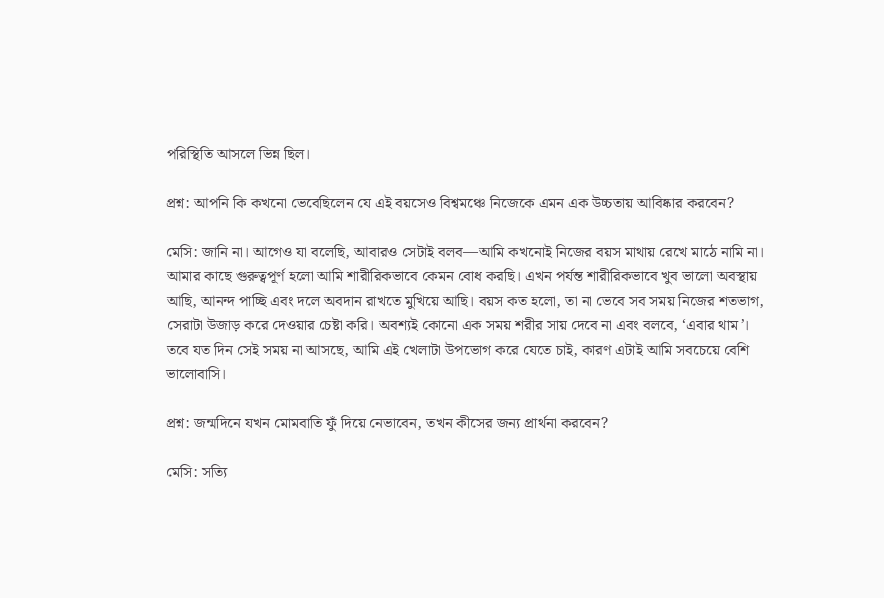পরিস্থিতি আসলে ভিন্ন ছিল।

প্রশ্ন: আপনি কি কখনো ভেবেছিলেন যে এই বয়সেও বিশ্বমঞ্চে নিজেকে এমন এক উচ্চতায় আবিষ্কার করবেন?

মেসি: জানি না। আগেও যা বলেছি, আবারও সেটাই বলব—আমি কখনোই নিজের বয়স মাথায় রেখে মাঠে নামি না। আমার কাছে গুরুত্বপূর্ণ হলো আমি শারীরিকভাবে কেমন বোধ করছি। এখন পর্যন্ত শারীরিকভাবে খুব ভালো অবস্থায় আছি, আনন্দ পাচ্ছি এবং দলে অবদান রাখতে মুখিয়ে আছি। বয়স কত হলো, তা না ভেবে সব সময় নিজের শতভাগ, সেরাটা উজাড় করে দেওয়ার চেষ্টা করি। অবশ্যই কোনো এক সময় শরীর সায় দেবে না এবং বলবে, ‘এবার থাম’। তবে যত দিন সেই সময় না আসছে, আমি এই খেলাটা উপভোগ করে যেতে চাই, কারণ এটাই আমি সবচেয়ে বেশি ভালোবাসি।

প্রশ্ন: জন্মদিনে যখন মোমবাতি ফুঁ দিয়ে নেভাবেন, তখন কীসের জন্য প্রার্থনা করবেন?

মেসি: সত্যি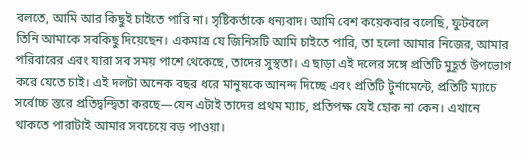বলতে, আমি আর কিছুই চাইতে পারি না। সৃষ্টিকর্তাকে ধন্যবাদ। আমি বেশ কয়েকবার বলেছি, ফুটবলে তিনি আমাকে সবকিছু দিয়েছেন। একমাত্র যে জিনিসটি আমি চাইতে পারি, তা হলো আমার নিজের, আমার পরিবারের এবং যারা সব সময় পাশে থেকেছে, তাদের সুস্থতা। এ ছাড়া এই দলের সঙ্গে প্রতিটি মুহূর্ত উপভোগ করে যেতে চাই। এই দলটা অনেক বছর ধরে মানুষকে আনন্দ দিচ্ছে এবং প্রতিটি টুর্নামেন্টে, প্রতিটি ম্যাচে সর্বোচ্চ স্তরে প্রতিদ্বন্দ্বিতা করছে—যেন এটাই তাদের প্রথম ম্যাচ, প্রতিপক্ষ যেই হোক না কেন। এখানে থাকতে পারাটাই আমার সবচেয়ে বড় পাওয়া।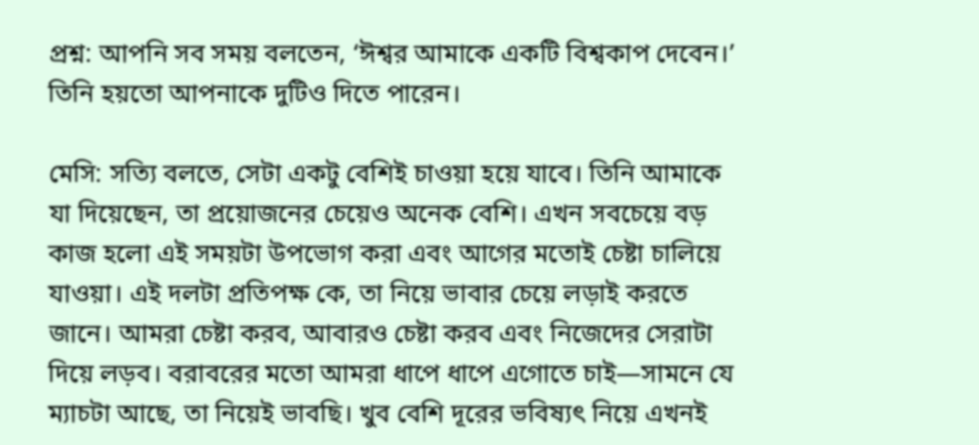প্রশ্ন: আপনি সব সময় বলতেন, ‘ঈশ্বর আমাকে একটি বিশ্বকাপ দেবেন।’ তিনি হয়তো আপনাকে দুটিও দিতে পারেন।

মেসি: সত্যি বলতে, সেটা একটু বেশিই চাওয়া হয়ে যাবে। তিনি আমাকে যা দিয়েছেন, তা প্রয়োজনের চেয়েও অনেক বেশি। এখন সবচেয়ে বড় কাজ হলো এই সময়টা উপভোগ করা এবং আগের মতোই চেষ্টা চালিয়ে যাওয়া। এই দলটা প্রতিপক্ষ কে, তা নিয়ে ভাবার চেয়ে লড়াই করতে জানে। আমরা চেষ্টা করব, আবারও চেষ্টা করব এবং নিজেদের সেরাটা দিয়ে লড়ব। বরাবরের মতো আমরা ধাপে ধাপে এগোতে চাই—সামনে যে ম্যাচটা আছে, তা নিয়েই ভাবছি। খুব বেশি দূরের ভবিষ্যৎ নিয়ে এখনই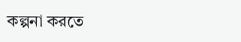কল্পনা করতে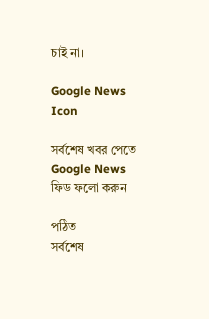চাই না।

Google News Icon

সর্বশেষ খবর পেতে Google News ফিড ফলো করুন

পঠিত
সর্বশেষ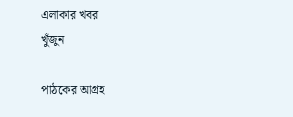এলাকার খবর
খুঁজুন

পাঠকের আগ্রহ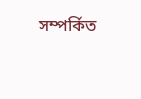সম্পর্কিত